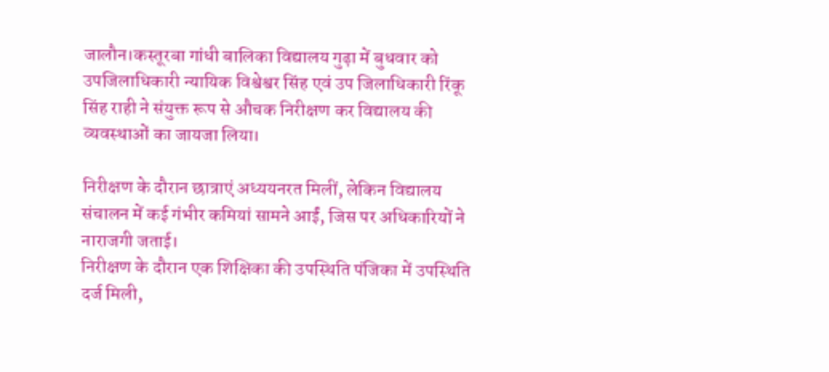जालौन।कस्तूरबा गांधी बालिका विद्यालय गुढ़ा में बुधवार को उपजिलाधिकारी न्यायिक विश्वेश्वर सिंह एवं उप जिलाधिकारी रिंकू सिंह राही ने संयुक्त रूप से औचक निरीक्षण कर विद्यालय की व्यवस्थाओं का जायजा लिया।

निरीक्षण के दौरान छात्राएं अध्ययनरत मिलीं, लेकिन विद्यालय संचालन में कई गंभीर कमियां सामने आईं, जिस पर अधिकारियों ने नाराजगी जताई।
निरीक्षण के दौरान एक शिक्षिका की उपस्थिति पंजिका में उपस्थिति दर्ज मिली,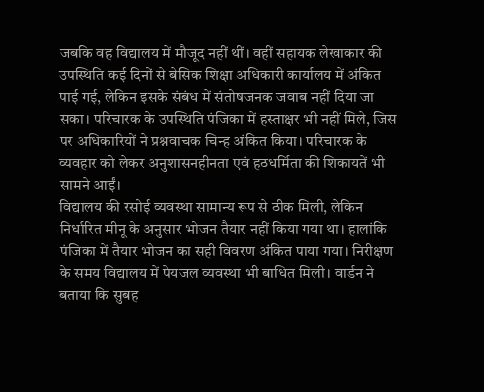जबकि वह विद्यालय में मौजूद नहीं थीं। वहीं सहायक लेखाकार की उपस्थिति कई दिनों से बेसिक शिक्षा अधिकारी कार्यालय में अंकित पाई गई, लेकिन इसके संबंध में संतोषजनक जवाब नहीं दिया जा सका। परिचारक के उपस्थिति पंजिका में हस्ताक्षर भी नहीं मिले, जिस पर अधिकारियों ने प्रश्नवाचक चिन्ह अंकित किया। परिचारक के व्यवहार को लेकर अनुशासनहीनता एवं हठधर्मिता की शिकायतें भी सामने आईं।
विद्यालय की रसोई व्यवस्था सामान्य रूप से ठीक मिली, लेकिन निर्धारित मीनू के अनुसार भोजन तैयार नहीं किया गया था। हालांकि पंजिका में तैयार भोजन का सही विवरण अंकित पाया गया। निरीक्षण के समय विद्यालय में पेयजल व्यवस्था भी बाधित मिली। वार्डन ने बताया कि सुबह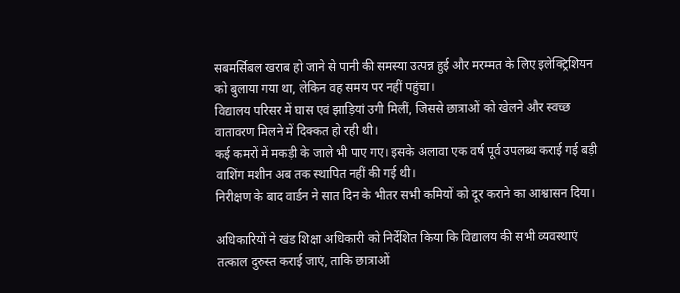सबमर्सिबल खराब हो जाने से पानी की समस्या उत्पन्न हुई और मरम्मत के लिए इलेक्ट्रिशियन को बुलाया गया था, लेकिन वह समय पर नहीं पहुंचा।
विद्यालय परिसर में घास एवं झाड़ियां उगी मिलीं, जिससे छात्राओं को खेलने और स्वच्छ वातावरण मिलने में दिक्कत हो रही थी।
कई कमरों में मकड़ी के जाले भी पाए गए। इसके अलावा एक वर्ष पूर्व उपलब्ध कराई गई बड़ी वाशिंग मशीन अब तक स्थापित नहीं की गई थी।
निरीक्षण के बाद वार्डन ने सात दिन के भीतर सभी कमियों को दूर कराने का आश्वासन दिया।

अधिकारियों ने खंड शिक्षा अधिकारी को निर्देशित किया कि विद्यालय की सभी व्यवस्थाएं तत्काल दुरुस्त कराई जाएं, ताकि छात्राओं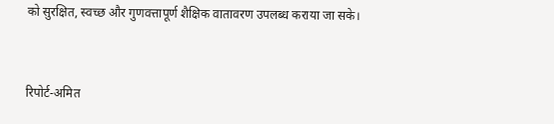को सुरक्षित, स्वच्छ और गुणवत्तापूर्ण शैक्षिक वातावरण उपलब्ध कराया जा सके।



रिपोर्ट-अमित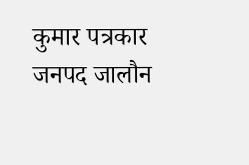कुमार पत्रकार जनपद जालौन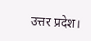उत्तर प्रदेश।